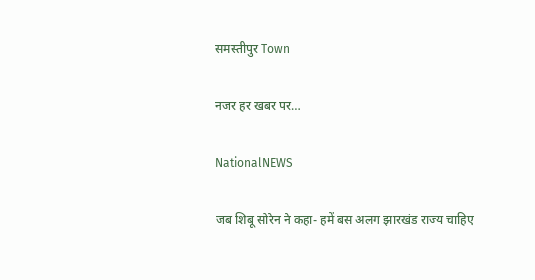समस्तीपुर Town

नजर हर खबर पर…

NationalNEWS

जब शिबू सोरेन ने कहा- हमें बस अलग झारखंड राज्य चाहिए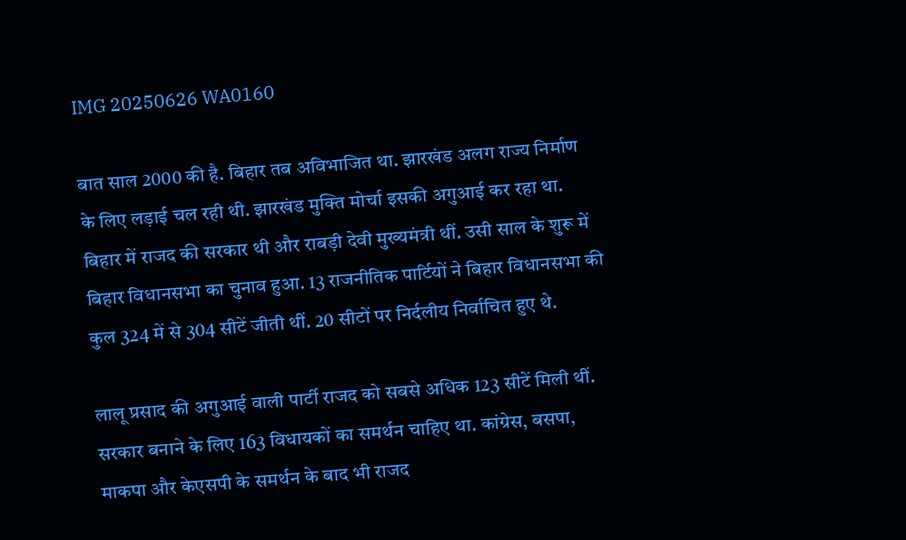IMG 20250626 WA0160

बात साल 2000 की है. बिहार तब अविभाजित था. झारखंड अलग राज्य निर्माण के लिए लड़ाई चल रही थी. झारखंड मुक्ति मोर्चा इसकी अगुआई कर रहा था. बिहार में राजद की सरकार थी और राबड़ी देवी मुख्यमंत्री थीं. उसी साल के शुरू में बिहार विधानसभा का चुनाव हुआ. 13 राजनीतिक पार्टियों ने बिहार विधानसभा की कुल 324 में से 304 सीटें जीती थीं. 20 सीटों पर निर्दलीय निर्वाचित हुए थे.

लालू प्रसाद की अगुआई वाली पार्टी राजद को सबसे अधिक 123 सीटें मिली थीं. सरकार बनाने के लिए 163 विधायकों का समर्थन चाहिए था. कांग्रेस, बसपा, माकपा और केएसपी के समर्थन के बाद भी राजद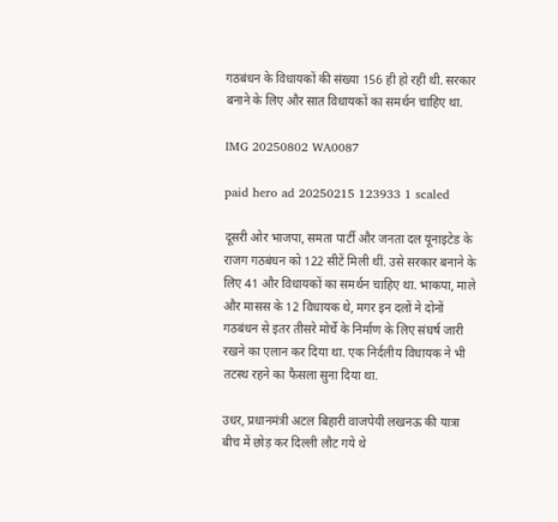गठबंधन के विधायकों की संख्या 156 ही हो रही थी. सरकार बनाने के लिए और सात विधायकों का समर्थन चाहिए था.

IMG 20250802 WA0087

paid hero ad 20250215 123933 1 scaled

दूसरी ओर भाजपा, समता पार्टी और जनता दल यूनाइटेड के राजग गठबंधन को 122 सीटें मिली थीं. उसे सरकार बनाने के लिए 41 और विधायकों का समर्थन चाहिए था. भाकपा, माले और मासस के 12 विधायक थे, मगर इन दलों ने दोनों गठबंधन से इतर तीसरे मोर्चे के निर्माण के लिए संघर्ष जारी रखने का एलान कर दिया था. एक निर्दलीय विधायक ने भी तटस्थ रहने का फैसला सुना दिया था.

उधर, प्रधानमंत्री अटल बिहारी वाजपेयी लखनऊ की यात्रा बीच में छोड़ कर दिल्ली लौट गये थे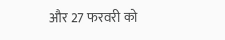और 27 फरवरी को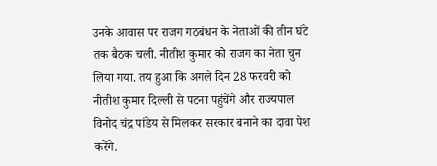उनके आवास पर राजग गठबंधन के नेताओं की तीन घंटे तक बैठक चली. नीतीश कुमार को राजग का नेता चुन लिया गया. तय हुआ कि अगले दिन 28 फरवरी को नीतीश कुमार दिल्ली से पटना पहुंचेंगे और राज्यपाल विनोद चंद्र पांडेय से मिलकर सरकार बनाने का दावा पेश करेंगे.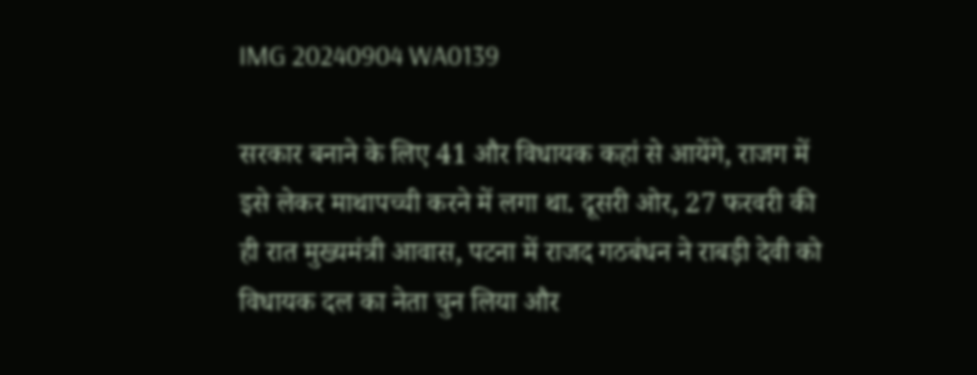IMG 20240904 WA0139

सरकार बनाने के लिए 41 और विधायक कहां से आयेंगे, राजग में इसे लेकर माथापच्ची करने में लगा था. दूसरी ओर, 27 फरवरी की ही रात मुख्यमंत्री आवास, पटना में राजद गठबंधन ने राबड़ी देवी को विधायक दल का नेता चुन लिया और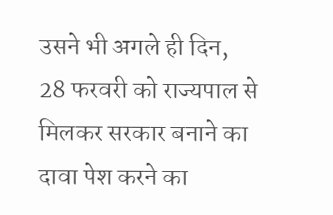उसने भी अगले ही दिन, 28 फरवरी को राज्यपाल से मिलकर सरकार बनाने का दावा पेश करने का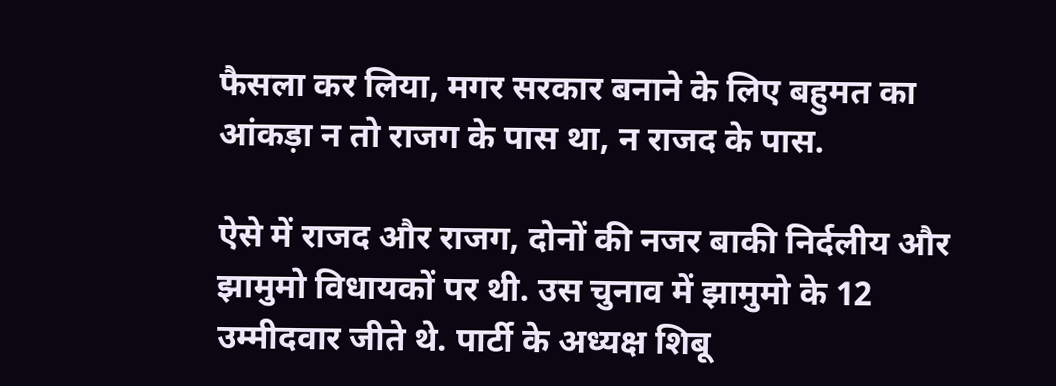फैसला कर लिया, मगर सरकार बनाने के लिए बहुमत का आंकड़ा न तो राजग के पास था, न राजद के पास.

ऐसे में राजद और राजग, दोनों की नजर बाकी निर्दलीय और झामुमो विधायकों पर थी. उस चुनाव में झामुमो के 12 उम्मीदवार जीते थे. पार्टी के अध्यक्ष शिबू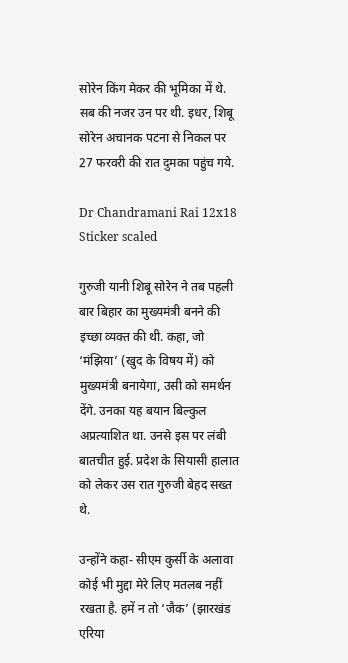सोरेन किंग मेकर की भूमिका में थे. सब की नजर उन पर थी. इधर, शिबू सोरेन अचानक पटना से निकल पर 27 फरवरी की रात दुमका पहुंच गये.

Dr Chandramani Rai 12x18 Sticker scaled

गुरुजी यानी शिबू सोरेन ने तब पहली बार बिहार का मुख्यमंत्री बनने की इच्छा व्यक्त की थी. कहा, जो ‘मंझिया’ (खुद के विषय में) को मुख्यमंत्री बनायेगा, उसी को समर्थन देंगे. उनका यह बयान बिल्कुल अप्रत्याशित था. उनसे इस पर लंबी बातचीत हुई. प्रदेश के सियासी हालात को लेकर उस रात गुरुजी बेहद सख्त थे.

उन्होंने कहा- सीएम कुर्सी के अलावा कोई भी मुद्दा मेरे लिए मतलब नहीं रखता है. हमें न तो ‘जैक’ (झारखंड एरिया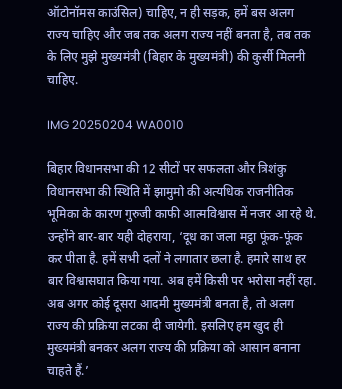ऑटोनॉमस काउंसिल) चाहिए, न ही सड़क, हमें बस अलग राज्य चाहिए और जब तक अलग राज्य नहीं बनता है, तब तक के लिए मुझे मुख्यमंत्री (बिहार के मुख्यमंत्री) की कुर्सी मिलनी चाहिए.

IMG 20250204 WA0010

बिहार विधानसभा की 12 सीटों पर सफलता और त्रिशंकु विधानसभा की स्थिति में झामुमो की अत्यधिक राजनीतिक भूमिका के कारण गुरुजी काफी आत्मविश्वास में नजर आ रहे थे. उन्होंने बार-बार यही दोहराया, ‘दूध का जला मट्ठा फूंक-फूंक कर पीता है. हमें सभी दलों ने लगातार छला है. हमारे साथ हर बार विश्वासघात किया गया. अब हमें किसी पर भरोसा नहीं रहा. अब अगर कोई दूसरा आदमी मुख्यमंत्री बनता है, तो अलग राज्य की प्रक्रिया लटका दी जायेगी. इसलिए हम खुद ही मुख्यमंत्री बनकर अलग राज्य की प्रक्रिया को आसान बनाना चाहते हैं.’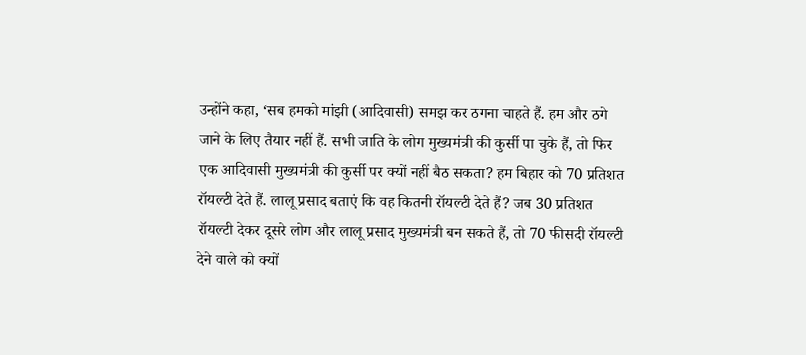उन्होंने कहा, ‘सब हमको मांझी (आदिवासी) समझ कर ठगना चाहते हैं. हम और ठगे जाने के लिए तैयार नहीं हैं. सभी जाति के लोग मुख्यमंत्री की कुर्सी पा चुके हैं, तो फिर एक आदिवासी मुख्यमंत्री की कुर्सी पर क्यों नहीं बैठ सकता? हम बिहार को 70 प्रतिशत रॉयल्टी देते हैं. लालू प्रसाद बताएं कि वह कितनी रॉयल्टी देते हैं? जब 30 प्रतिशत रॉयल्टी देकर दूसरे लोग और लालू प्रसाद मुख्यमंत्री बन सकते हैं, तो 70 फीसदी रॉयल्टी देने वाले को क्यों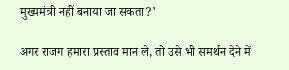मुख्यमंत्री नहीं बनाया जा सकता?’

अगर राजग हमारा प्रस्ताव मान ले, तो उसे भी समर्थन देने में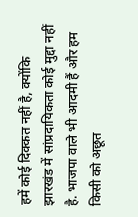हमें कोई दिक्कत नहीं है, क्योंकि झारखंड में सांप्रदायिकता कोई मुद्दा नहीं है. भाजपा वाले भी आदमी हैं और हम किसी को अछूत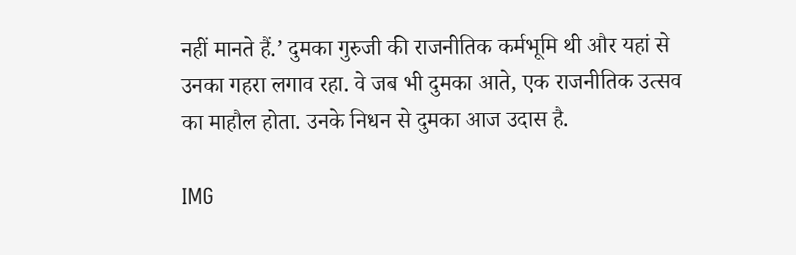नहीं मानते हैं.’ दुमका गुरुजी की राजनीतिक कर्मभूमि थी और यहां से उनका गहरा लगाव रहा. वे जब भी दुमका आते, एक राजनीतिक उत्सव का माहौल होता. उनके निधन से दुमका आज उदास है.

IMG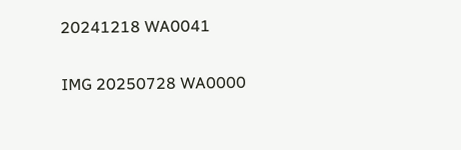20241218 WA0041

IMG 20250728 WA0000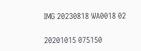IMG 20230818 WA0018 02

20201015 075150